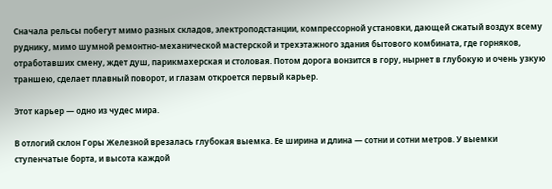Сначала рельсы побегут мимо разных складов, электроподстанции, компрессорной установки, дающей сжатый воздух всему руднику, мимо шумной ремонтно-механической мастерской и трехэтажного здания бытового комбината, где горняков, отработавших смену, ждет душ, парикмахерская и столовая. Потом дорога вонзится в гору, нырнет в глубокую и очень узкую траншею, сделает плавный поворот, и глазам откроется первый карьер.

Этот карьер — одно из чудес мира.

В отлогий склон Горы Железной врезалась глубокая выемка. Ее ширина и длина — сотни и сотни метров. У выемки ступенчатые борта, и высота каждой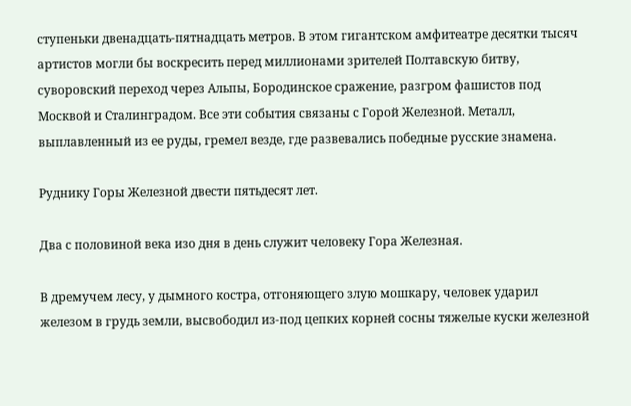ступеньки двенадцать-пятнадцать метров. В этом гигантском амфитеатре десятки тысяч артистов могли бы воскресить перед миллионами зрителей Полтавскую битву, суворовский переход через Альпы, Бородинское сражение, разгром фашистов под Москвой и Сталинградом. Все эти события связаны с Горой Железной. Металл, выплавленный из ее руды, гремел везде, где развевались победные русские знамена.

Руднику Горы Железной двести пятьдесят лет.

Два с половиной века изо дня в день служит человеку Гора Железная.

В дремучем лесу, у дымного костра, отгоняющего злую мошкару, человек ударил железом в грудь земли, высвободил из-под цепких корней сосны тяжелые куски железной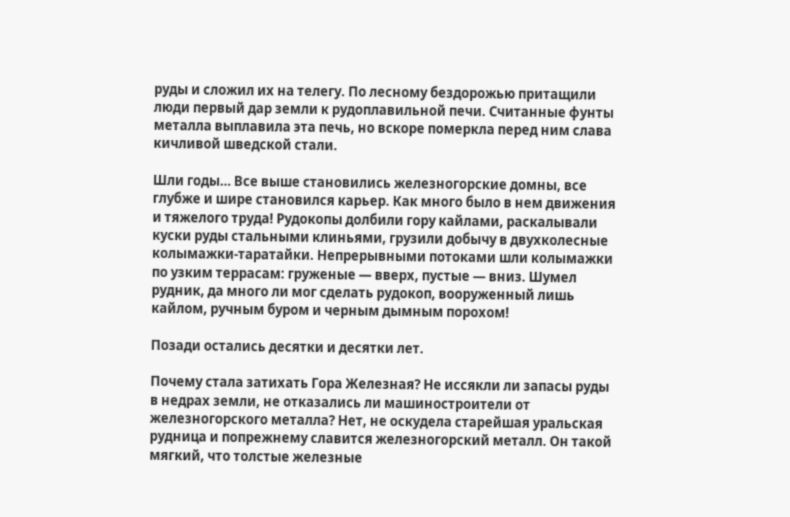руды и сложил их на телегу. По лесному бездорожью притащили люди первый дар земли к рудоплавильной печи. Считанные фунты металла выплавила эта печь, но вскоре померкла перед ним слава кичливой шведской стали.

Шли годы… Все выше становились железногорские домны, все глубже и шире становился карьер. Как много было в нем движения и тяжелого труда! Рудокопы долбили гору кайлами, раскалывали куски руды стальными клиньями, грузили добычу в двухколесные колымажки-таратайки. Непрерывными потоками шли колымажки по узким террасам: груженые — вверх, пустые — вниз. Шумел рудник, да много ли мог сделать рудокоп, вооруженный лишь кайлом, ручным буром и черным дымным порохом!

Позади остались десятки и десятки лет.

Почему стала затихать Гора Железная? Не иссякли ли запасы руды в недрах земли, не отказались ли машиностроители от железногорского металла? Нет, не оскудела старейшая уральская рудница и попрежнему славится железногорский металл. Он такой мягкий, что толстые железные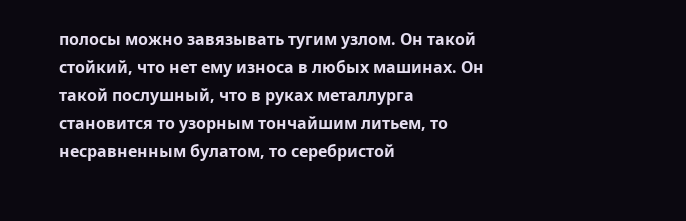полосы можно завязывать тугим узлом. Он такой стойкий, что нет ему износа в любых машинах. Он такой послушный, что в руках металлурга становится то узорным тончайшим литьем, то несравненным булатом, то серебристой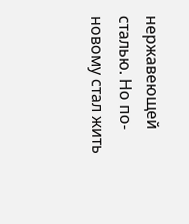нержавеющей сталью. Но по-новому стал жить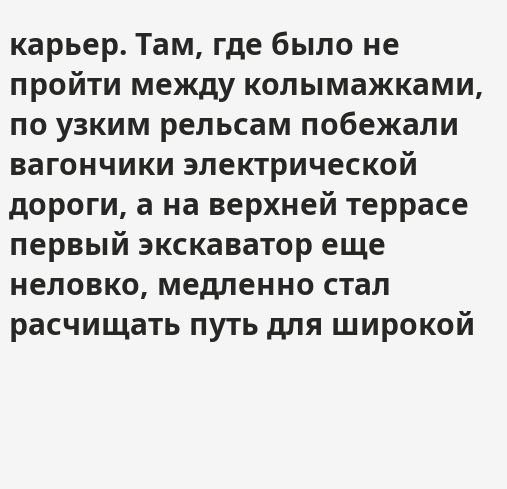карьер. Там, где было не пройти между колымажками, по узким рельсам побежали вагончики электрической дороги, а на верхней террасе первый экскаватор еще неловко, медленно стал расчищать путь для широкой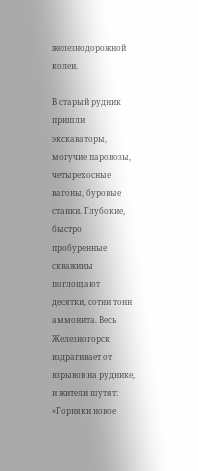железнодорожной колеи.

В старый рудник пришли экскаваторы, могучие паровозы, четырехосные вагоны, буровые станки. Глубокие, быстро пробуренные скважины поглощают десятки, сотни тонн аммонита. Весь Железногорск вздрагивает от взрывов на руднике, и жители шутят: «Горняки новое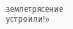землетрясение устроили!»